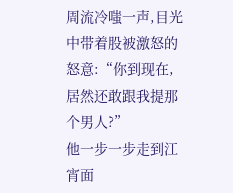周流冷嗤一声,目光中带着股被激怒的怒意:“你到现在,居然还敢跟我提那个男人?”
他一步一步走到江宵面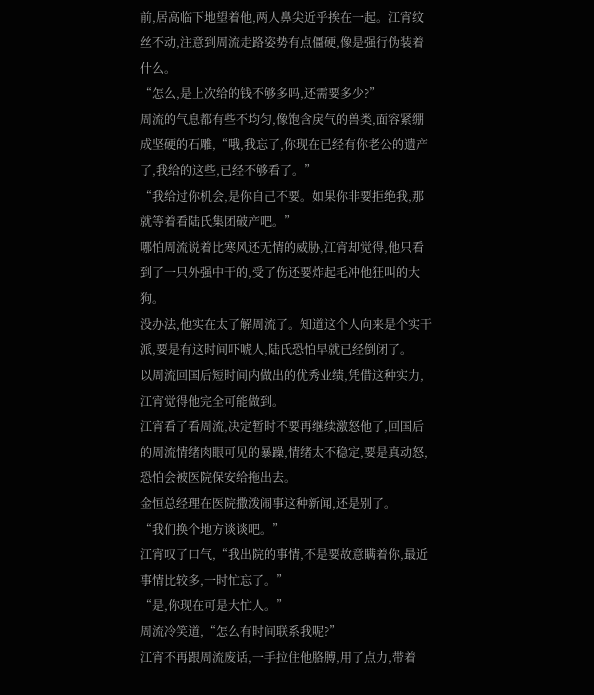前,居高临下地望着他,两人鼻尖近乎挨在一起。江宵纹丝不动,注意到周流走路姿势有点僵硬,像是强行伪装着什么。
“怎么,是上次给的钱不够多吗,还需要多少?”
周流的气息都有些不均匀,像饱含戾气的兽类,面容紧绷成坚硬的石雕,“哦,我忘了,你现在已经有你老公的遗产了,我给的这些,已经不够看了。”
“我给过你机会,是你自己不要。如果你非要拒绝我,那就等着看陆氏集团破产吧。”
哪怕周流说着比寒风还无情的威胁,江宵却觉得,他只看到了一只外强中干的,受了伤还要炸起毛冲他狂叫的大狗。
没办法,他实在太了解周流了。知道这个人向来是个实干派,要是有这时间吓唬人,陆氏恐怕早就已经倒闭了。
以周流回国后短时间内做出的优秀业绩,凭借这种实力,江宵觉得他完全可能做到。
江宵看了看周流,决定暂时不要再继续激怒他了,回国后的周流情绪肉眼可见的暴躁,情绪太不稳定,要是真动怒,恐怕会被医院保安给拖出去。
金恒总经理在医院撒泼闹事这种新闻,还是别了。
“我们换个地方谈谈吧。”
江宵叹了口气,“我出院的事情,不是要故意瞒着你,最近事情比较多,一时忙忘了。”
“是,你现在可是大忙人。”
周流冷笑道,“怎么有时间联系我呢?”
江宵不再跟周流废话,一手拉住他胳膊,用了点力,带着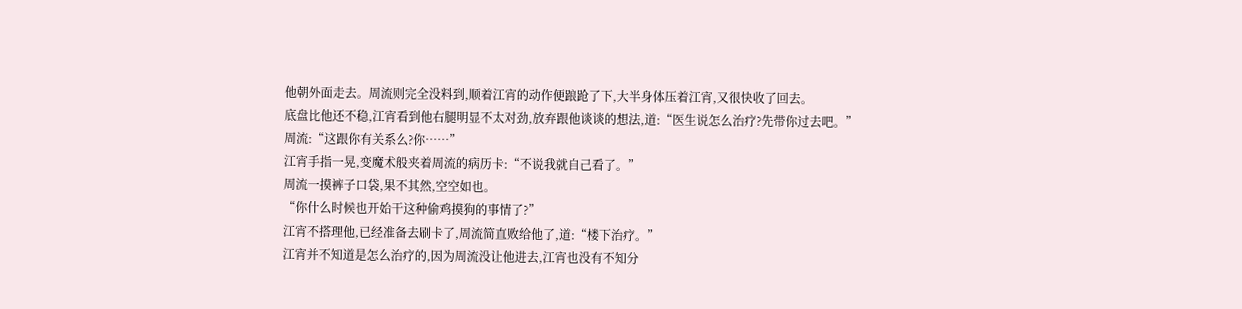他朝外面走去。周流则完全没料到,顺着江宵的动作便踉跄了下,大半身体压着江宵,又很快收了回去。
底盘比他还不稳,江宵看到他右腿明显不太对劲,放弃跟他谈谈的想法,道:“医生说怎么治疗?先带你过去吧。”
周流:“这跟你有关系么?你……”
江宵手指一晃,变魔术般夹着周流的病历卡:“不说我就自己看了。”
周流一摸裤子口袋,果不其然,空空如也。
“你什么时候也开始干这种偷鸡摸狗的事情了?”
江宵不搭理他,已经准备去刷卡了,周流简直败给他了,道:“楼下治疗。”
江宵并不知道是怎么治疗的,因为周流没让他进去,江宵也没有不知分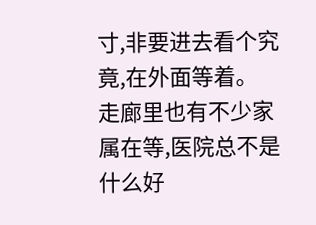寸,非要进去看个究竟,在外面等着。
走廊里也有不少家属在等,医院总不是什么好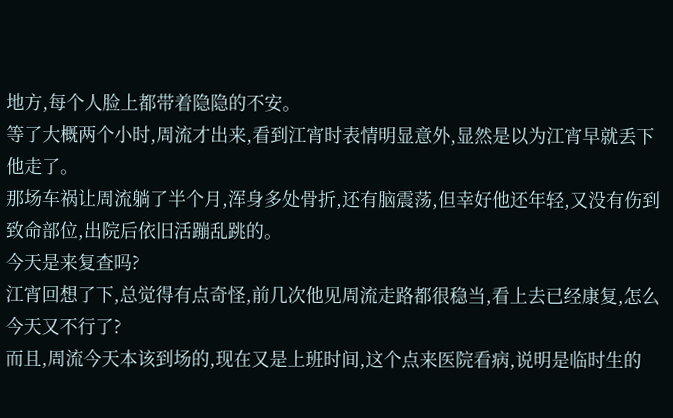地方,每个人脸上都带着隐隐的不安。
等了大概两个小时,周流才出来,看到江宵时表情明显意外,显然是以为江宵早就丢下他走了。
那场车祸让周流躺了半个月,浑身多处骨折,还有脑震荡,但幸好他还年轻,又没有伤到致命部位,出院后依旧活蹦乱跳的。
今天是来复查吗?
江宵回想了下,总觉得有点奇怪,前几次他见周流走路都很稳当,看上去已经康复,怎么今天又不行了?
而且,周流今天本该到场的,现在又是上班时间,这个点来医院看病,说明是临时生的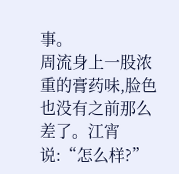事。
周流身上一股浓重的膏药味,脸色也没有之前那么差了。江宵说:“怎么样?”